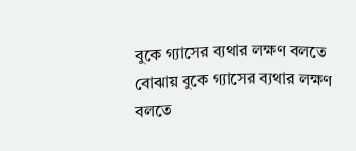বুকে গ্যাসের ব্যথার লক্ষণ বলতে বোঝায় বুকে গ্যাসের ব্যথার লক্ষণ বলতে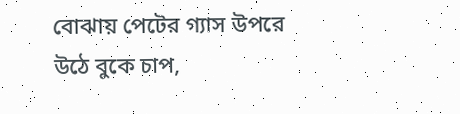বোঝায় পেটের গ্যাস উপরে উঠে বুকে চাপ,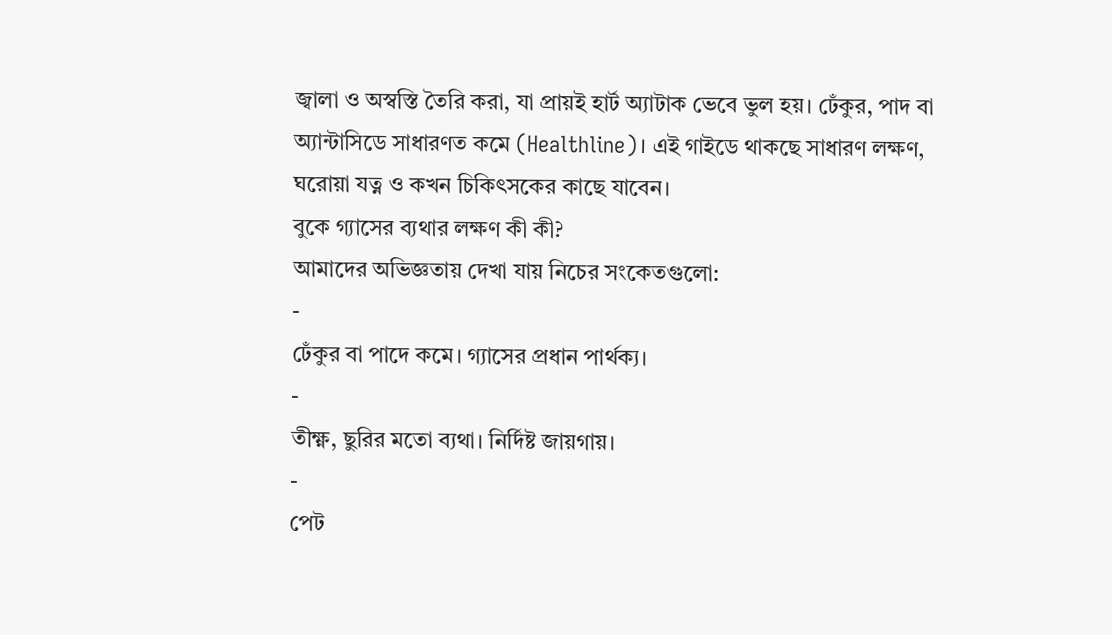জ্বালা ও অস্বস্তি তৈরি করা, যা প্রায়ই হার্ট অ্যাটাক ভেবে ভুল হয়। ঢেঁকুর, পাদ বা অ্যান্টাসিডে সাধারণত কমে (Healthline)। এই গাইডে থাকছে সাধারণ লক্ষণ, ঘরোয়া যত্ন ও কখন চিকিৎসকের কাছে যাবেন।
বুকে গ্যাসের ব্যথার লক্ষণ কী কী?
আমাদের অভিজ্ঞতায় দেখা যায় নিচের সংকেতগুলো:
-
ঢেঁকুর বা পাদে কমে। গ্যাসের প্রধান পার্থক্য।
-
তীক্ষ্ণ, ছুরির মতো ব্যথা। নির্দিষ্ট জায়গায়।
-
পেট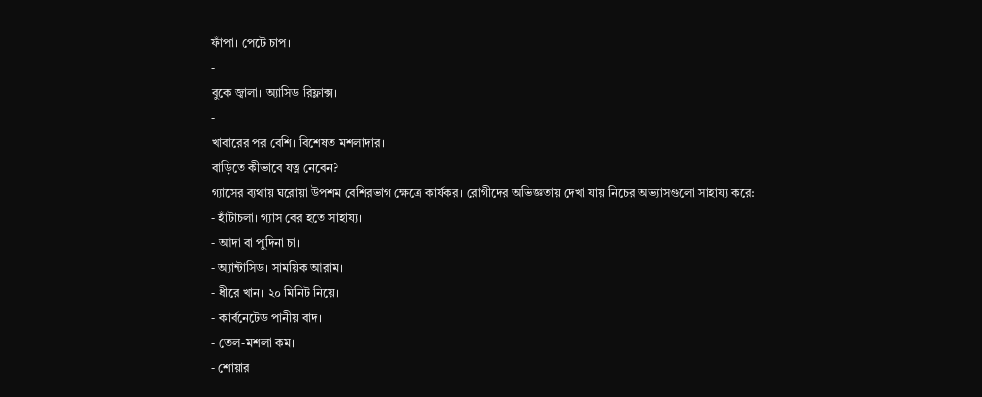ফাঁপা। পেটে চাপ।
-
বুকে জ্বালা। অ্যাসিড রিফ্লাক্স।
-
খাবারের পর বেশি। বিশেষত মশলাদার।
বাড়িতে কীভাবে যত্ন নেবেন?
গ্যাসের ব্যথায় ঘরোয়া উপশম বেশিরভাগ ক্ষেত্রে কার্যকর। রোগীদের অভিজ্ঞতায় দেখা যায় নিচের অভ্যাসগুলো সাহায্য করে:
- হাঁটাচলা। গ্যাস বের হতে সাহায্য।
- আদা বা পুদিনা চা।
- অ্যান্টাসিড। সাময়িক আরাম।
- ধীরে খান। ২০ মিনিট নিয়ে।
- কার্বনেটেড পানীয় বাদ।
- তেল-মশলা কম।
- শোয়ার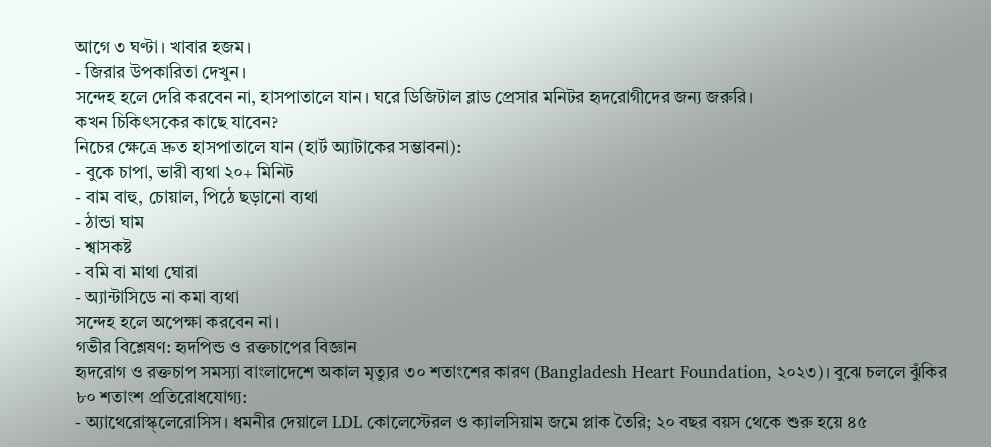আগে ৩ ঘণ্টা। খাবার হজম।
- জিরার উপকারিতা দেখুন।
সন্দেহ হলে দেরি করবেন না, হাসপাতালে যান। ঘরে ডিজিটাল ব্লাড প্রেসার মনিটর হৃদরোগীদের জন্য জরুরি।
কখন চিকিৎসকের কাছে যাবেন?
নিচের ক্ষেত্রে দ্রুত হাসপাতালে যান (হার্ট অ্যাটাকের সম্ভাবনা):
- বুকে চাপা, ভারী ব্যথা ২০+ মিনিট
- বাম বাহু, চোয়াল, পিঠে ছড়ানো ব্যথা
- ঠান্ডা ঘাম
- শ্বাসকষ্ট
- বমি বা মাথা ঘোরা
- অ্যান্টাসিডে না কমা ব্যথা
সন্দেহ হলে অপেক্ষা করবেন না।
গভীর বিশ্লেষণ: হৃদপিন্ড ও রক্তচাপের বিজ্ঞান
হৃদরোগ ও রক্তচাপ সমস্যা বাংলাদেশে অকাল মৃত্যুর ৩০ শতাংশের কারণ (Bangladesh Heart Foundation, ২০২৩)। বুঝে চললে ঝুঁকির ৮০ শতাংশ প্রতিরোধযোগ্য:
- অ্যাথেরোস্ক্লেরোসিস। ধমনীর দেয়ালে LDL কোলেস্টেরল ও ক্যালসিয়াম জমে প্লাক তৈরি; ২০ বছর বয়স থেকে শুরু হয়ে ৪৫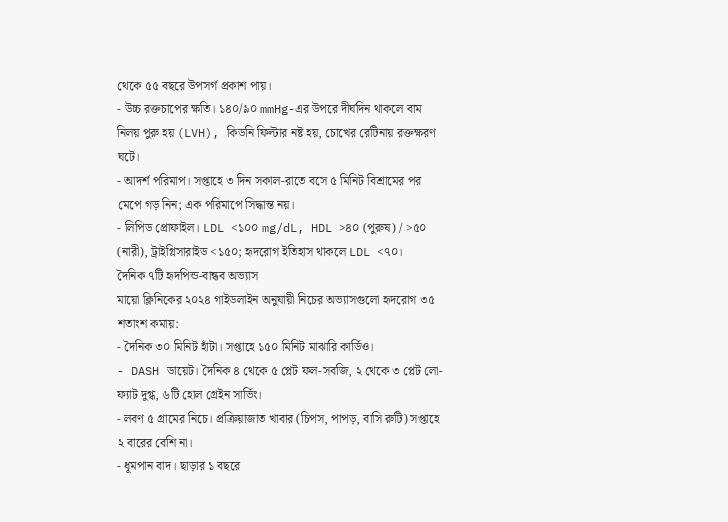থেকে ৫৫ বছরে উপসর্গ প্রকাশ পায়।
- উচ্চ রক্তচাপের ক্ষতি। ১৪০/৯০ mmHg-এর উপরে দীর্ঘদিন থাকলে বাম নিলয় পুরু হয় (LVH), কিডনি ফিল্টার নষ্ট হয়, চোখের রেটিনায় রক্তক্ষরণ ঘটে।
- আদর্শ পরিমাপ। সপ্তাহে ৩ দিন সকাল-রাতে বসে ৫ মিনিট বিশ্রামের পর মেপে গড় নিন; এক পরিমাপে সিদ্ধান্ত নয়।
- লিপিড প্রোফাইল। LDL <১০০ mg/dL, HDL >৪০ (পুরুষ) / >৫০ (নারী), ট্রাইগ্লিসারাইড <১৫০; হৃদরোগ ইতিহাস থাকলে LDL <৭০।
দৈনিক ৭টি হৃদপিন্ড-বান্ধব অভ্যাস
মায়ো ক্লিনিকের ২০২৪ গাইডলাইন অনুযায়ী নিচের অভ্যাসগুলো হৃদরোগ ৩৫ শতাংশ কমায়:
- দৈনিক ৩০ মিনিট হাঁটা। সপ্তাহে ১৫০ মিনিট মাঝারি কার্ডিও।
- DASH ডায়েট। দৈনিক ৪ থেকে ৫ প্লেট ফল-সবজি, ২ থেকে ৩ প্লেট লো-ফ্যাট দুগ্ধ, ৬টি হোল গ্রেইন সার্ভিং।
- লবণ ৫ গ্রামের নিচে। প্রক্রিয়াজাত খাবার (চিপস, পাপড়, বাসি রুটি) সপ্তাহে ২ বারের বেশি না।
- ধূমপান বাদ। ছাড়ার ১ বছরে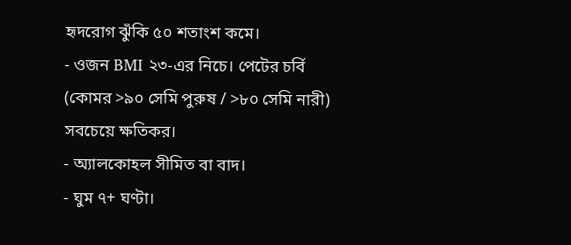হৃদরোগ ঝুঁকি ৫০ শতাংশ কমে।
- ওজন BMI ২৩-এর নিচে। পেটের চর্বি (কোমর >৯০ সেমি পুরুষ / >৮০ সেমি নারী) সবচেয়ে ক্ষতিকর।
- অ্যালকোহল সীমিত বা বাদ।
- ঘুম ৭+ ঘণ্টা।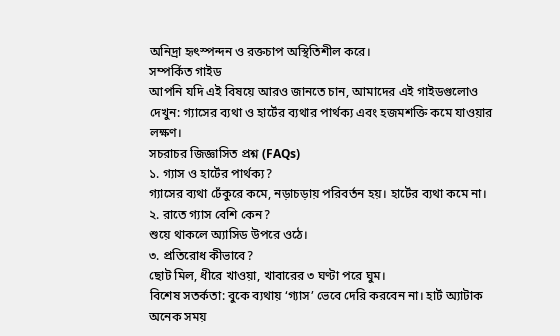অনিদ্রা হৃৎস্পন্দন ও রক্তচাপ অস্থিতিশীল করে।
সম্পর্কিত গাইড
আপনি যদি এই বিষয়ে আরও জানতে চান, আমাদের এই গাইডগুলোও দেখুন: গ্যাসের ব্যথা ও হার্টের ব্যথার পার্থক্য এবং হজমশক্তি কমে যাওয়ার লক্ষণ।
সচরাচর জিজ্ঞাসিত প্রশ্ন (FAQs)
১. গ্যাস ও হার্টের পার্থক্য?
গ্যাসের ব্যথা ঢেঁকুরে কমে, নড়াচড়ায় পরিবর্তন হয়। হার্টের ব্যথা কমে না।
২. রাতে গ্যাস বেশি কেন?
শুয়ে থাকলে অ্যাসিড উপরে ওঠে।
৩. প্রতিরোধ কীভাবে?
ছোট মিল, ধীরে খাওয়া, খাবারের ৩ ঘণ্টা পরে ঘুম।
বিশেষ সতর্কতা: বুকে ব্যথায় ‘গ্যাস’ ভেবে দেরি করবেন না। হার্ট অ্যাটাক অনেক সময়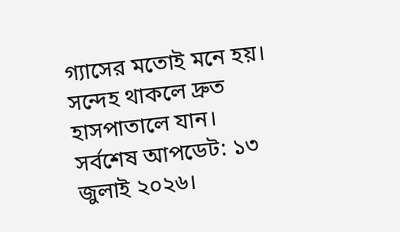গ্যাসের মতোই মনে হয়। সন্দেহ থাকলে দ্রুত হাসপাতালে যান।
সর্বশেষ আপডেট: ১৩ জুলাই ২০২৬।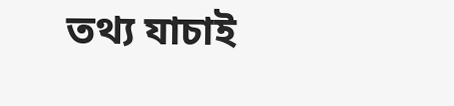তথ্য যাচাই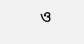ও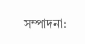সম্পাদনা: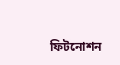ফিটনোশন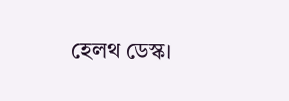হেলথ ডেস্ক।